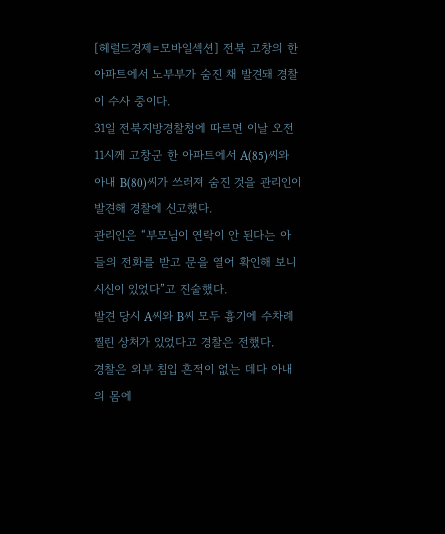[헤럴드경제=모바일섹션] 전북 고창의 한 아파트에서 노부부가 숨진 채 발견돼 경찰이 수사 중이다.
31일 전북지방경찰청에 따르면 이날 오전 11시께 고창군 한 아파트에서 A(85)씨와 아내 B(80)씨가 쓰러져 숨진 것을 관리인이 발견해 경찰에 신고했다.
관리인은 “부모님이 연락이 안 된다는 아들의 전화를 받고 문을 열어 확인해 보니 시신이 있었다”고 진술했다.
발견 당시 A씨와 B씨 모두 흉기에 수차례 찔린 상처가 있었다고 경찰은 전했다.
경찰은 외부 침입 흔적이 없는 데다 아내의 몸에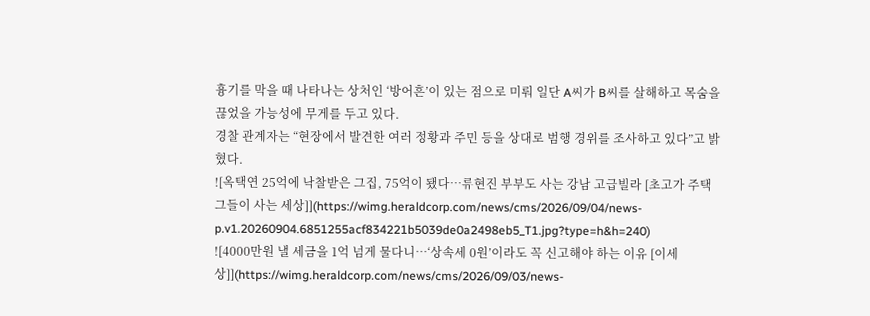흉기를 막을 때 나타나는 상처인 ‘방어흔’이 있는 점으로 미뤄 일단 A씨가 B씨를 살해하고 목숨을 끊었을 가능성에 무게를 두고 있다.
경찰 관계자는 “현장에서 발견한 여러 정황과 주민 등을 상대로 범행 경위를 조사하고 있다”고 밝혔다.
![옥택연 25억에 낙찰받은 그집, 75억이 됐다…류현진 부부도 사는 강남 고급빌라 [초고가 주택 그들이 사는 세상]](https://wimg.heraldcorp.com/news/cms/2026/09/04/news-p.v1.20260904.6851255acf834221b5039de0a2498eb5_T1.jpg?type=h&h=240)
![4000만원 낼 세금을 1억 넘게 물다니…‘상속세 0원’이라도 꼭 신고해야 하는 이유 [이세상]](https://wimg.heraldcorp.com/news/cms/2026/09/03/news-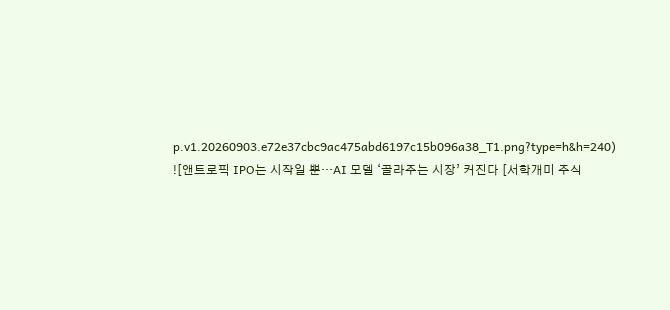p.v1.20260903.e72e37cbc9ac475abd6197c15b096a38_T1.png?type=h&h=240)
![앤트로픽 IPO는 시작일 뿐…AI 모델 ‘골라주는 시장’ 커진다 [서학개미 주식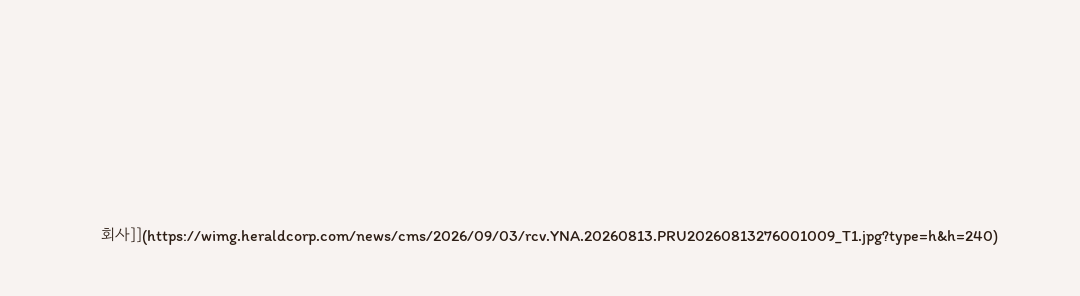회사]](https://wimg.heraldcorp.com/news/cms/2026/09/03/rcv.YNA.20260813.PRU20260813276001009_T1.jpg?type=h&h=240)